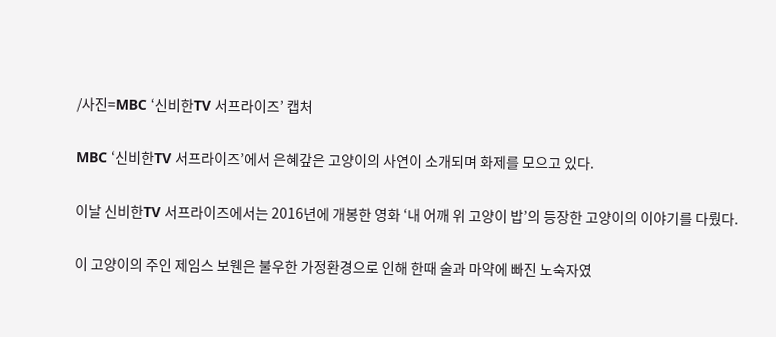/사진=MBC ‘신비한TV 서프라이즈’ 캡처

MBC ‘신비한TV 서프라이즈’에서 은혜갚은 고양이의 사연이 소개되며 화제를 모으고 있다.

이날 신비한TV 서프라이즈에서는 2016년에 개봉한 영화 ‘내 어깨 위 고양이 밥’의 등장한 고양이의 이야기를 다뤘다.

이 고양이의 주인 제임스 보웬은 불우한 가정환경으로 인해 한때 술과 마약에 빠진 노숙자였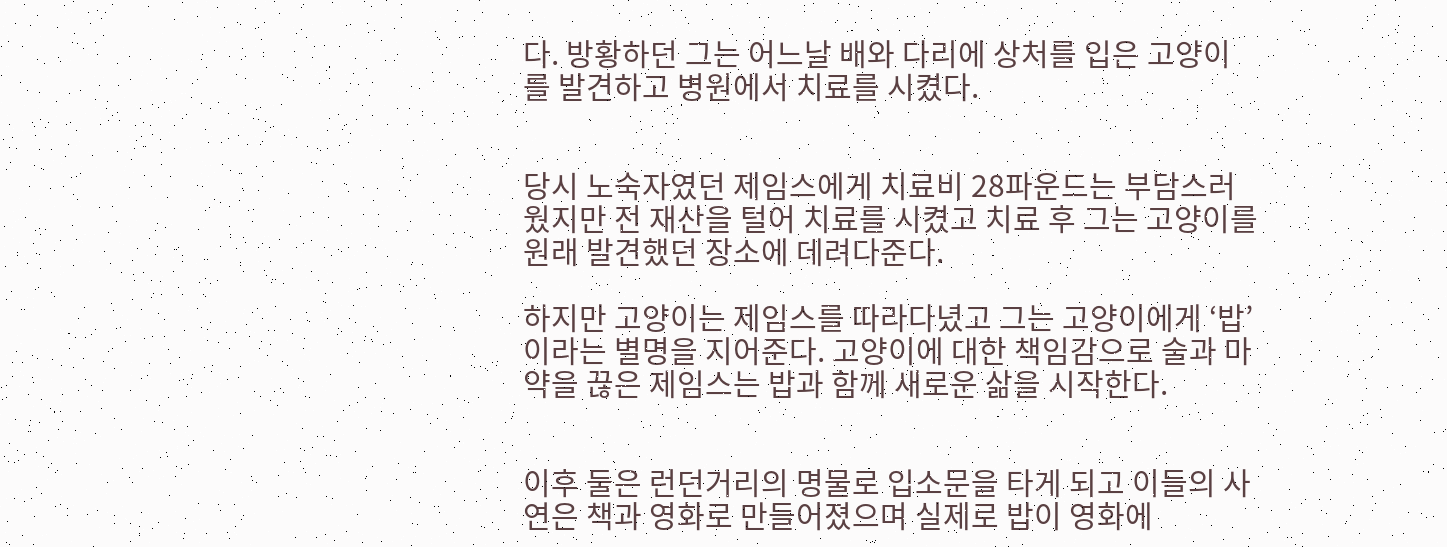다. 방황하던 그는 어느날 배와 다리에 상처를 입은 고양이를 발견하고 병원에서 치료를 시켰다.


당시 노숙자였던 제임스에게 치료비 28파운드는 부담스러웠지만 전 재산을 털어 치료를 시켰고 치료 후 그는 고양이를 원래 발견했던 장소에 데려다준다.

하지만 고양이는 제임스를 따라다녔고 그는 고양이에게 ‘밥’이라는 별명을 지어준다. 고양이에 대한 책임감으로 술과 마약을 끊은 제임스는 밥과 함께 새로운 삶을 시작한다.


이후 둘은 런던거리의 명물로 입소문을 타게 되고 이들의 사연은 책과 영화로 만들어졌으며 실제로 밥이 영화에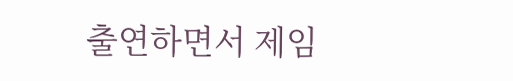출연하면서 제임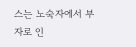스는 노숙자에서 부자로 인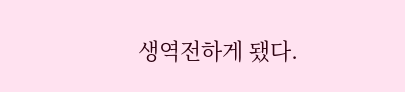생역전하게 됐다.